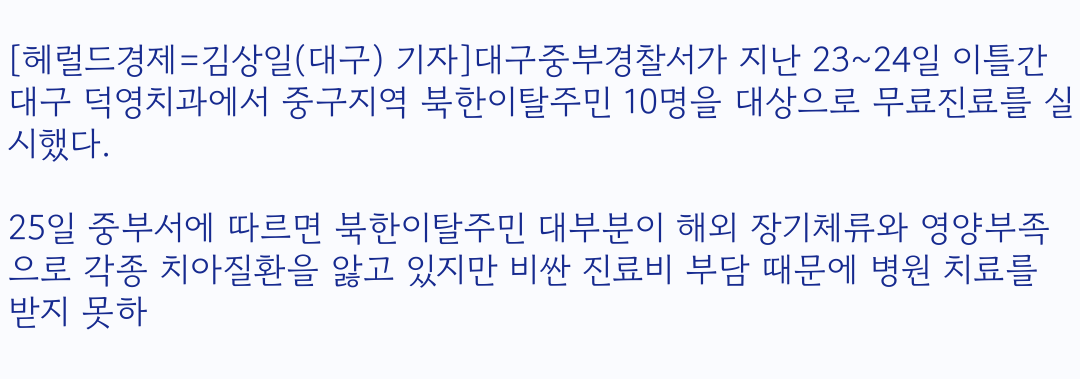[헤럴드경제=김상일(대구) 기자]대구중부경찰서가 지난 23~24일 이틀간 대구 덕영치과에서 중구지역 북한이탈주민 10명을 대상으로 무료진료를 실시했다.

25일 중부서에 따르면 북한이탈주민 대부분이 해외 장기체류와 영양부족으로 각종 치아질환을 앓고 있지만 비싼 진료비 부담 때문에 병원 치료를 받지 못하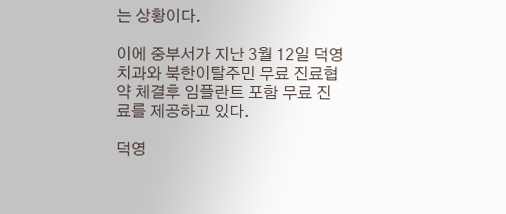는 상황이다.

이에 중부서가 지난 3월 12일 덕영치과와 북한이탈주민 무료 진료협약 체결후 임플란트 포함 무료 진료를 제공하고 있다.

덕영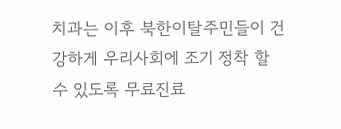치과는 이후 북한이탈주민들이 건강하게 우리사회에 조기 정착 할 수 있도록 무료진료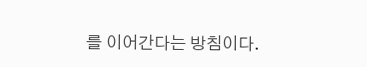를 이어간다는 방침이다.